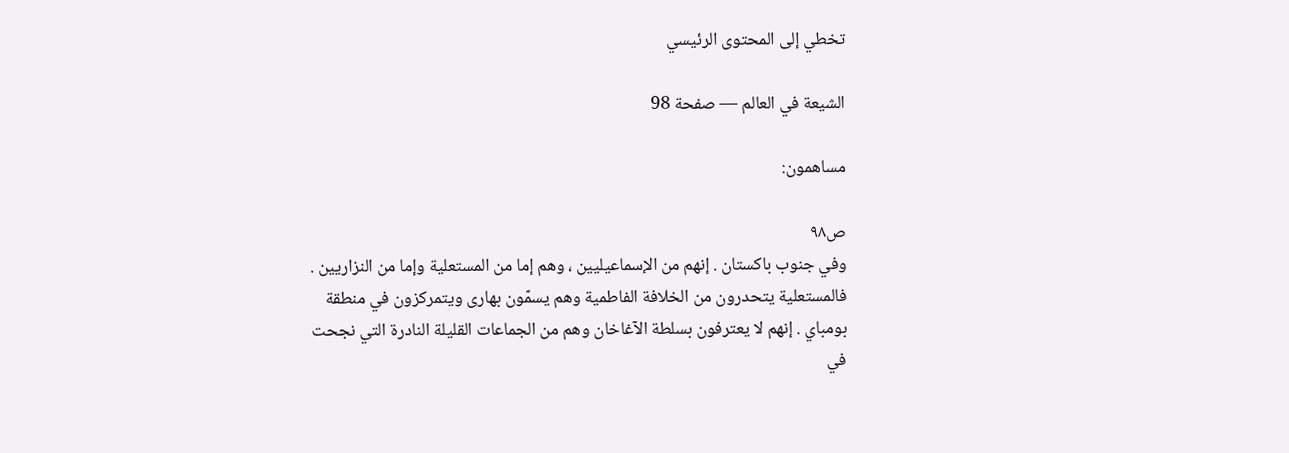تخطي إلى المحتوى الرئيسي

الشيعة في العالم — صفحة 98

مساهمون:

ص٩٨
وفي جنوب باكستان . إنهم من الإسماعيليين ، وهم إما من المستعلية وإما من النزاريين . فالمستعلية يتحدرون من الخلافة الفاطمية وهم يسمّون بهارى ويتمركزون في منطقة بومباي . إنهم لا يعترفون بسلطة الآغاخان وهم من الجماعات القليلة النادرة التي نجحت في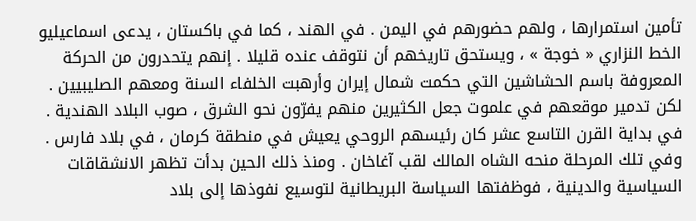تأمين استمرارها ، ولهم حضورهم في اليمن . في الهند ، كما في باكستان ، يدعى اسماعيليو الخط النزاري « خوجة » ، ويستحق تاريخهم أن نتوقف عنده قليلا . إنهم يتحدرون من الحركة المعروفة باسم الحشاشين التي حكمت شمال إيران وأرهبت الخلفاء السنة ومعهم الصليبيين . لكن تدمير موقعهم في علموت جعل الكثيرين منهم يفرّون نحو الشرق ، صوب البلاد الهندية . في بداية القرن التاسع عشر كان رئيسهم الروحي يعيش في منطقة كرمان ، في بلاد فارس . وفي تلك المرحلة منحه الشاه المالك لقب آغاخان . ومنذ ذلك الحين بدأت تظهر الانشقاقات السياسية والدينية ، فوظفتها السياسة البريطانية لتوسيع نفوذها إلى بلاد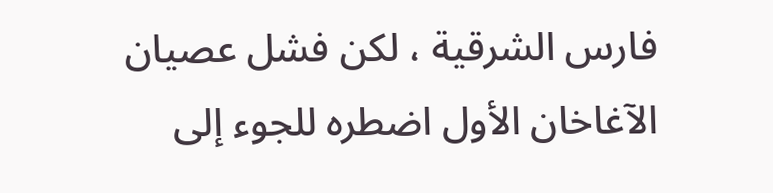فارس الشرقية ، لكن فشل عصيان الآغاخان الأول اضطره للجوء إلى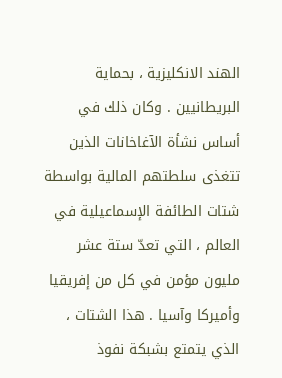الهند الانكليزية ، بحماية البريطانيين . وكان ذلك في أساس نشأة الآغاخانات الذين تتغذى سلطتهم المالية بواسطة شتات الطائفة الإسماعيلية في العالم ، التي تعدّ ستة عشر مليون مؤمن في كل من إفريقيا وأميركا وآسيا . هذا الشتات ، الذي يتمتع بشبكة نفوذ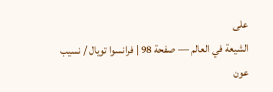على
الشيعة في العالم — صفحة 98 | فرانسوا تويال / نسيب عون